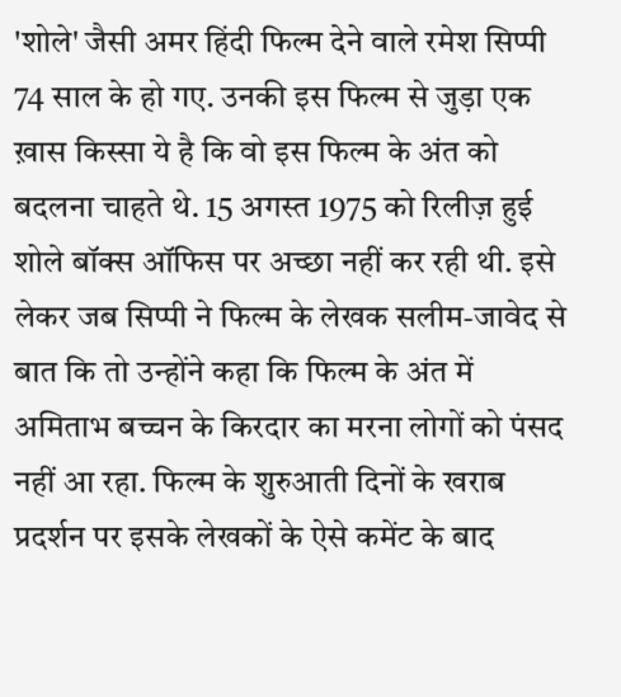'शोले' जैसी अमर हिंदी फिल्म देने वाले रमेश सिप्पी 74 साल के हो गए. उनकी इस फिल्म से जुड़ा एक ख़ास किस्सा ये है कि वो इस फिल्म के अंत को बदलना चाहते थे. 15 अगस्त 1975 को रिलीज़ हुई शोले बॉक्स ऑफिस पर अच्छा नहीं कर रही थी. इसे लेकर जब सिप्पी ने फिल्म के लेखक सलीम-जावेद से बात कि तो उन्होंने कहा कि फिल्म के अंत में अमिताभ बच्चन के किरदार का मरना लोगों को पंसद नहीं आ रहा. फिल्म के शुरुआती दिनों के खराब प्रदर्शन पर इसके लेखकों के ऐसे कमेंट के बाद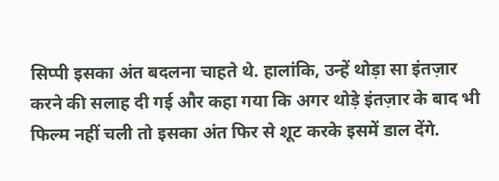सिप्पी इसका अंत बदलना चाहते थे. हालांकि, उन्हें थोड़ा सा इंतज़ार करने की सलाह दी गई और कहा गया कि अगर थोड़े इंतज़ार के बाद भी फिल्म नहीं चली तो इसका अंत फिर से शूट करके इसमें डाल देंगे.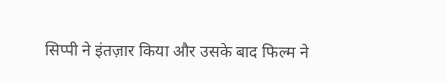सिप्पी ने इंतज़ार किया और उसके बाद फिल्म ने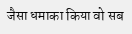जैसा धमाका किया वो सब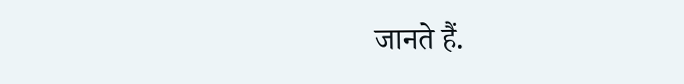जानते हैं.